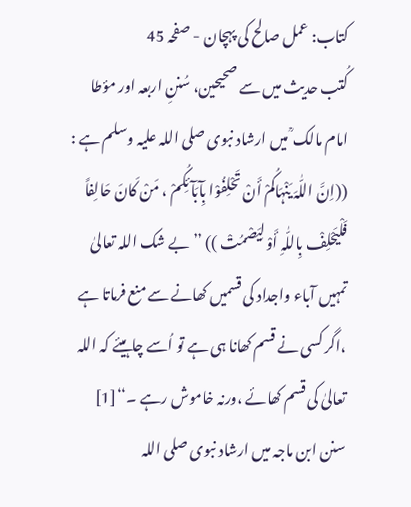کتاب: عمل صالح کی پہچان - صفحہ 45
کُتب حدیث میں سے صحیحین، سُننِ اربعہ اور مؤطا امام مالک ؒ میں ارشاد نبوی صلی اللہ علیہ وسلم ہے : ((اِنَّ اللّٰہَ یَنْہَاکُمْ أَنْ تَحْلِفُوْا بِآبَآئِکُمْ ، مَنْ کَانَ حَالِفاً فَلْیَحْلِفْ بِاللّٰہِ أَوْ لِیَصْمُتْ )) ’’بے شک اللہ تعالیٰ تمہیں آباء واجداد کی قسمیں کھانے سے منع فرماتا ہے ،اگر کسی نے قسم کھانا ہی ہے تو اُسے چاہیئے کہ اللہ تعالیٰ کی قسم کھائے ،ورنہ خاموش رہے ۔‘‘[1] سنن ابن ماجہ میں ارشاد نبوی صلی اللہ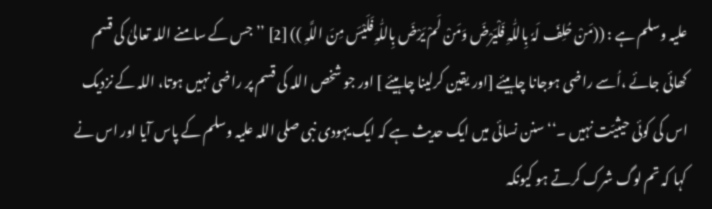علیہ وسلم ہے : ((مَنْ حُلِفَ لَہٗ بِاللّٰہِ فَلْیَرْضَ وَمَنْ لَمْ یَرْضَ بِاللّٰہِ فَلَیْسَ مِنَ اللَّہِ )) [2] ’’ جس کے سامنے اللہ تعالیٰ کی قسم کھائی جائے ،اُسے راضی ہوجانا چاہیئے [اور یقین کرلینا چاہیئے ] اور جو شخص اللہ کی قسم پر راضی نہیں ہوتا، اللہ کے نزدیک اس کی کوئی حیثیّت نہیں ۔‘‘ سنن نسائی میں ایک حدیث ہے کہ ایک یہودی نبی صلی اللہ علیہ وسلم کے پاس آیا اور اس نے کہا کہ تم لوگ شرک کرتے ہو کیونکہ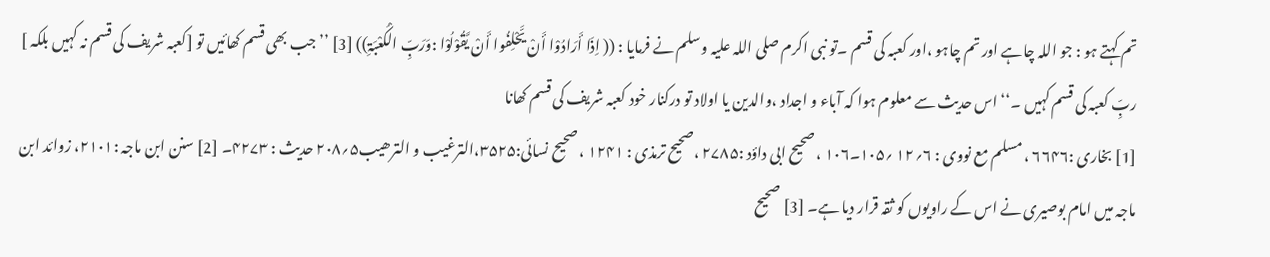تم کہتے ہو : جو اللہ چاہے اور تم چاہو ،اور کعبہ کی قسم ۔تو نبی اکرم صلی اللہ علیہ وسلم نے فرمایا : (( اِذَا أَرَادُوْا أَنْ یَّحْلِفُوا أَنْ یَّقُوْلُوْا :وَرَبِّ الْکَعْبَۃِ)) [3] ’’ جب بھی قسم کھائیں تو [کعبہ شریف کی قسم نہ کہیں بلکہ ] ربِّ کعبہ کی قسم کہیں ۔‘‘ اس حدیث سے معلوم ہوا کہ آباء و اجداد ،والدین یا اولاد تو درکنار خود کعبہ شریف کی قسم کھانا
[1] بخاری :۶۶۴۶ ، مسلم مع نووی : ۶؍۱۲ ؍۱۰۵۔۱۰۶ ، صحیح ابی داؤد :۲۷۸۵ ،صحیح ترمذی : ۱۲۴۱ ، صحیح نسائی:۳۵۲۵،الترغیب و الترھیب۵؍۲۰۸ حدیث : ۴۲۷۳۔ [2] سنن ابن ماجہ :۲۱۰۱، زوائد ابن ماجہ میں امام بوصیری نے اس کے راویوں کو ثقہ قرار دیا ہے۔ [3] صحیح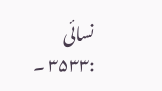نسائی :۳۵۳۳ ۔